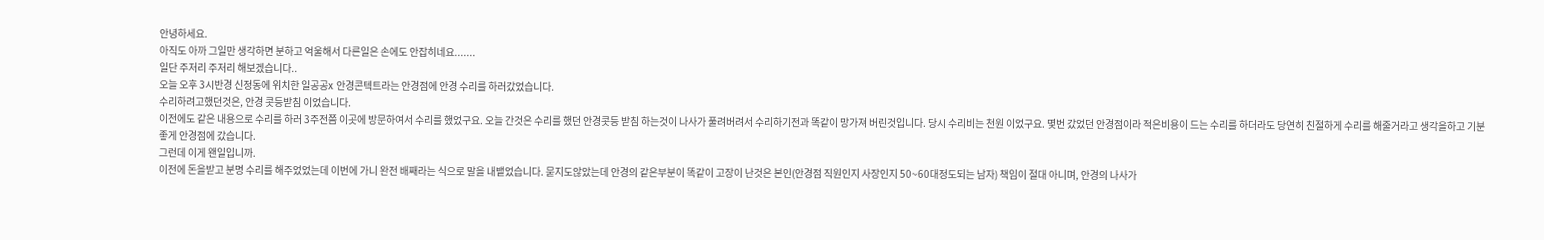안녕하세요.
아직도 아까 그일만 생각하면 분하고 억울해서 다른일은 손에도 안잡히네요.......
일단 주저리 주저리 해보겠습니다..
오늘 오후 3시반경 신정동에 위치한 일공공x 안경콘텍트라는 안경점에 안경 수리를 하러갔었습니다.
수리하려고했던것은, 안경 콧등받침 이었습니다.
이전에도 같은 내용으로 수리를 하러 3주전쯤 이곳에 방문하여서 수리를 했었구요. 오늘 간것은 수리를 했던 안경콧등 받침 하는것이 나사가 풀려버려서 수리하기전과 똑같이 망가져 버린것입니다. 당시 수리비는 천원 이었구요. 몇번 갔었던 안경점이라 적은비용이 드는 수리를 하더라도 당연히 친절하게 수리를 해줄거라고 생각을하고 기분좋게 안경점에 갔습니다.
그런데 이게 왠일입니까.
이전에 돈을받고 분명 수리를 해주었었는데 이번에 가니 완전 배째라는 식으로 말을 내뱉었습니다. 묻지도않았는데 안경의 같은부분이 똑같이 고장이 난것은 본인(안경점 직원인지 사장인지 50~60대정도되는 남자) 책임이 절대 아니며, 안경의 나사가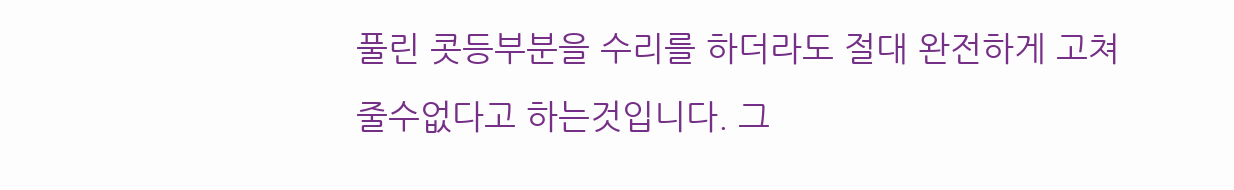풀린 콧등부분을 수리를 하더라도 절대 완전하게 고쳐줄수없다고 하는것입니다. 그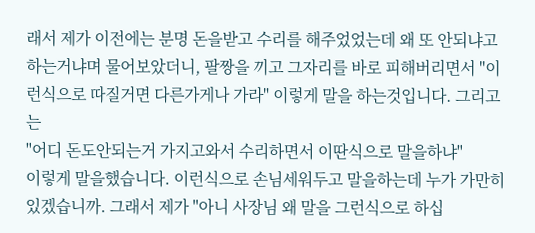래서 제가 이전에는 분명 돈을받고 수리를 해주었었는데 왜 또 안되냐고 하는거냐며 물어보았더니, 팔짱을 끼고 그자리를 바로 피해버리면서 "이런식으로 따질거면 다른가게나 가라" 이렇게 말을 하는것입니다. 그리고는
"어디 돈도안되는거 가지고와서 수리하면서 이딴식으로 말을하냐"
이렇게 말을했습니다. 이런식으로 손님세워두고 말을하는데 누가 가만히 있겠습니까. 그래서 제가 "아니 사장님 왜 말을 그런식으로 하십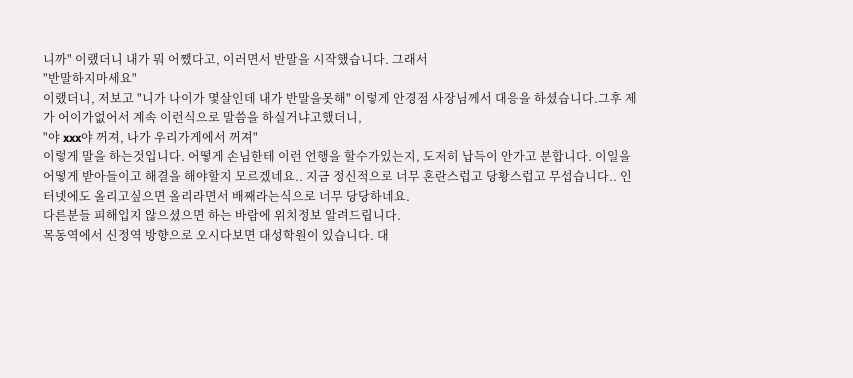니까" 이랬더니 내가 뭐 어쨌다고, 이러면서 반말을 시작했습니다. 그래서
"반말하지마세요"
이랬더니, 저보고 "니가 나이가 몇살인데 내가 반말을못해" 이렇게 안경점 사장님께서 대응을 하셨습니다.그후 제가 어이가없어서 계속 이런식으로 말씀을 하실거냐고했더니,
"야 xxx야 꺼져, 나가 우리가게에서 꺼져"
이렇게 말을 하는것입니다. 어떻게 손님한테 이런 언행을 할수가있는지, 도저히 납득이 안가고 분합니다. 이일을 어떻게 받아들이고 해결을 해야할지 모르겠네요.. 지금 정신적으로 너무 혼란스럽고 당황스럽고 무섭습니다.. 인터넷에도 올리고싶으면 올리라면서 배째라는식으로 너무 당당하네요.
다른분들 피해입지 않으셨으면 하는 바람에 위치정보 알려드립니다.
목동역에서 신정역 방향으로 오시다보면 대성학원이 있습니다. 대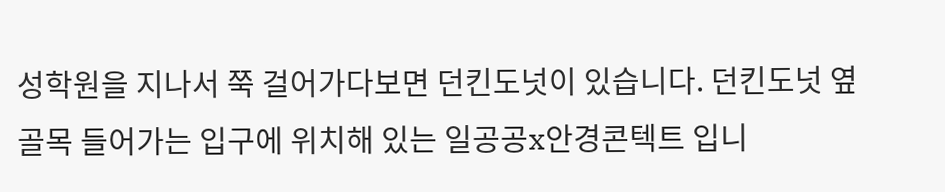성학원을 지나서 쭉 걸어가다보면 던킨도넛이 있습니다. 던킨도넛 옆 골목 들어가는 입구에 위치해 있는 일공공x안경콘텍트 입니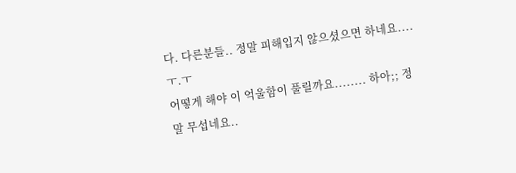다. 다른분들.. 정말 피해입지 않으셨으면 하네요....ㅜ.ㅜ
어떻게 해야 이 억울함이 풀릴까요........ 하아;; 정말 무섭네요..